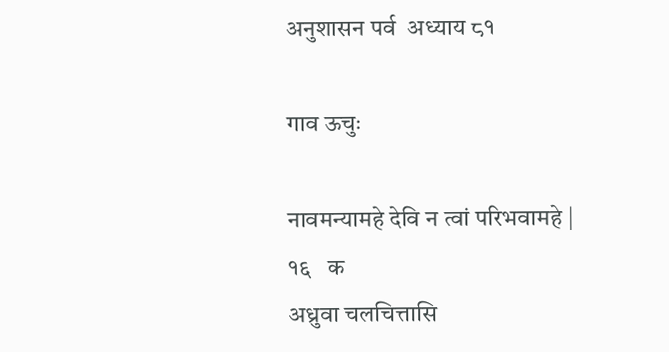अनुशासन पर्व  अध्याय ८१

गाव ऊचुः

नावमन्यामहे देवि न त्वां परिभवामहे |  १६   क
अध्रुवा चलचित्तासि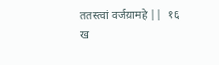ततस्त्वां वर्जय़ामहे ||  १६   ख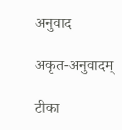अनुवाद

अकृत-अनुवादम्

टीका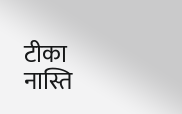टीका नास्ति